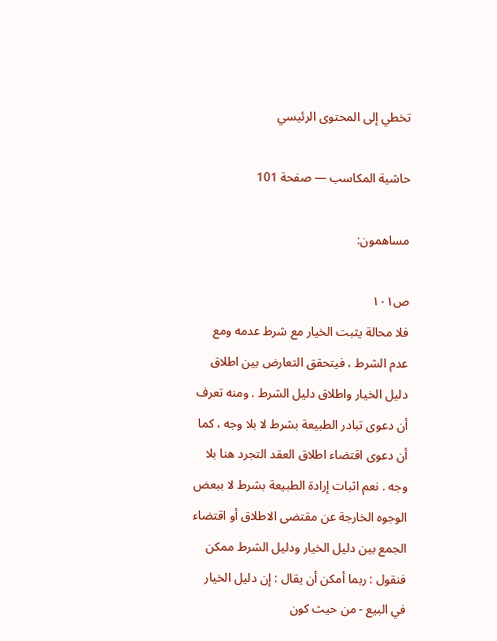تخطي إلى المحتوى الرئيسي

حاشية المكاسب — صفحة 101

مساهمون:

ص١٠١
فلا محالة يثبت الخيار مع شرط عدمه ومع عدم الشرط ، فيتحقق التعارض بين اطلاق دليل الخيار واطلاق دليل الشرط . ومنه تعرف أن دعوى تبادر الطبيعة بشرط لا بلا وجه ، كما أن دعوى اقتضاء اطلاق العقد التجرد هنا بلا وجه . نعم اثبات إرادة الطبيعة بشرط لا ببعض الوجوه الخارجة عن مقتضى الاطلاق أو اقتضاء الجمع بين دليل الخيار ودليل الشرط ممكن فنقول : ربما أمكن أن يقال : إن دليل الخيار في البيع - من حيث كون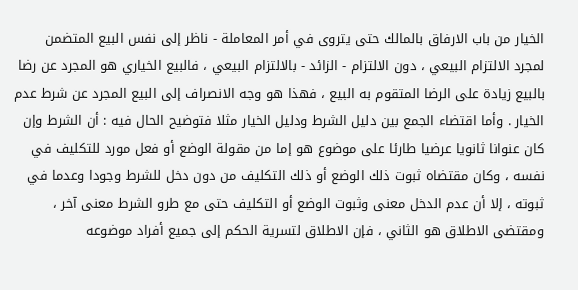الخيار من باب الارفاق بالمالك حتى يتروى في أمر المعاملة - ناظر إلى نفس البيع المتضمن لمجرد الالتزام البيعي ، دون الالتزام - الزائد - بالالتزام البيعي ، فالبيع الخياري هو المجرد عن رضا بالبيع زيادة على الرضا المتقوم به البيع ، فهذا هو وجه الانصراف إلى البيع المجرد عن شرط عدم الخيار . وأما اقتضاء الجمع بين دليل الشرط ودليل الخيار مثلا فتوضيح الحال فيه : أن الشرط وإن كان عنوانا ثانويا عرضيا طارئا على موضوع هو إما من مقولة الوضع أو فعل مورد للتكليف في نفسه ، وكان مقتضاه ثبوت ذلك الوضع أو ذلك التكليف من دون دخل للشرط وجودا وعدما في ثبوته ، إلا أن عدم الدخل معنى وثبوت الوضع أو التكليف حتى مع طرو الشرط معنى آخر ، ومقتضى الاطلاق هو الثاني ، فإن الاطلاق لتسرية الحكم إلى جميع أفراد موضوعه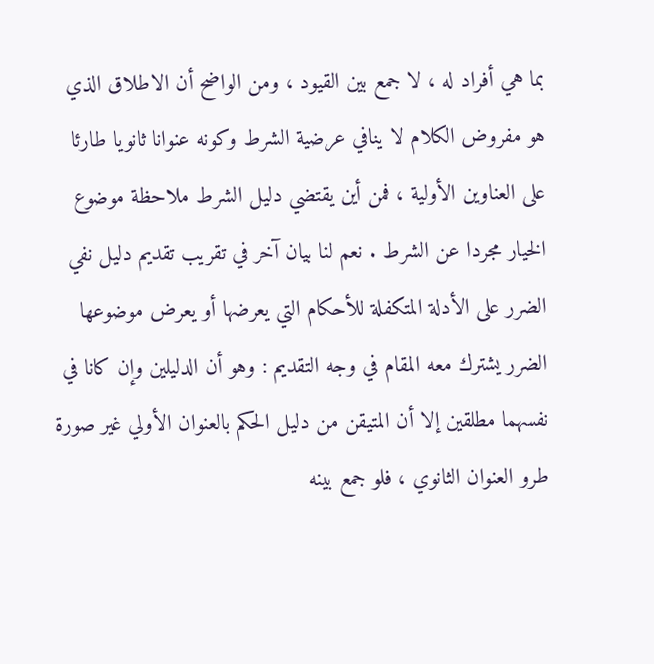بما هي أفراد له ، لا جمع بين القيود ، ومن الواضح أن الاطلاق الذي هو مفروض الكلام لا ينافي عرضية الشرط وكونه عنوانا ثانويا طارئا على العناوين الأولية ، فمن أين يقتضي دليل الشرط ملاحظة موضوع الخيار مجردا عن الشرط . نعم لنا بيان آخر في تقريب تقديم دليل نفي الضرر على الأدلة المتكفلة للأحكام التي يعرضها أو يعرض موضوعها الضرر يشترك معه المقام في وجه التقديم : وهو أن الدليلين وإن كانا في نفسهما مطلقين إلا أن المتيقن من دليل الحكم بالعنوان الأولي غير صورة طرو العنوان الثانوي ، فلو جمع بينه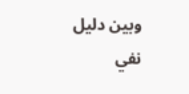وبين دليل نفي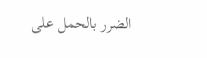الضرر بالحمل على